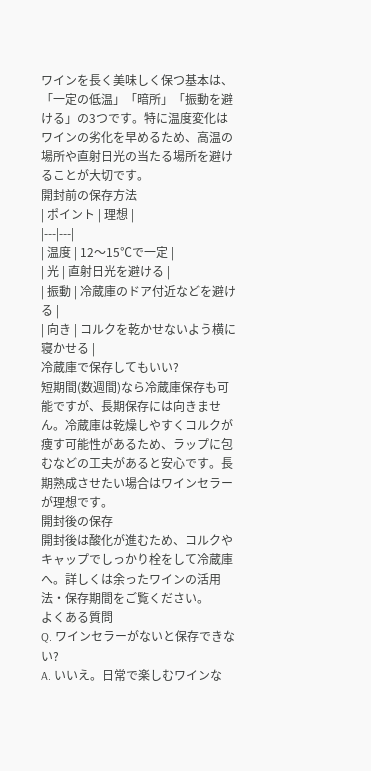ワインを長く美味しく保つ基本は、「一定の低温」「暗所」「振動を避ける」の3つです。特に温度変化はワインの劣化を早めるため、高温の場所や直射日光の当たる場所を避けることが大切です。
開封前の保存方法
| ポイント | 理想 |
|---|---|
| 温度 | 12〜15℃で一定 |
| 光 | 直射日光を避ける |
| 振動 | 冷蔵庫のドア付近などを避ける |
| 向き | コルクを乾かせないよう横に寝かせる |
冷蔵庫で保存してもいい?
短期間(数週間)なら冷蔵庫保存も可能ですが、長期保存には向きません。冷蔵庫は乾燥しやすくコルクが痩す可能性があるため、ラップに包むなどの工夫があると安心です。長期熟成させたい場合はワインセラーが理想です。
開封後の保存
開封後は酸化が進むため、コルクやキャップでしっかり栓をして冷蔵庫へ。詳しくは余ったワインの活用法・保存期間をご覧ください。
よくある質問
Q. ワインセラーがないと保存できない?
A. いいえ。日常で楽しむワインな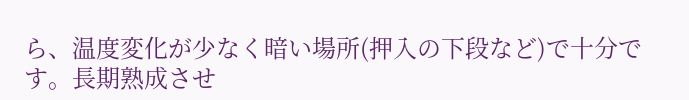ら、温度変化が少なく暗い場所(押入の下段など)で十分です。長期熟成させ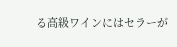る高級ワインにはセラーが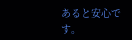あると安心です。